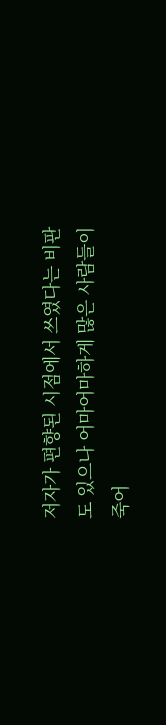저자가 편향된 시점에서 쓰였다는 비판도 있으나 어마어마하게 많은 사람들이 죽어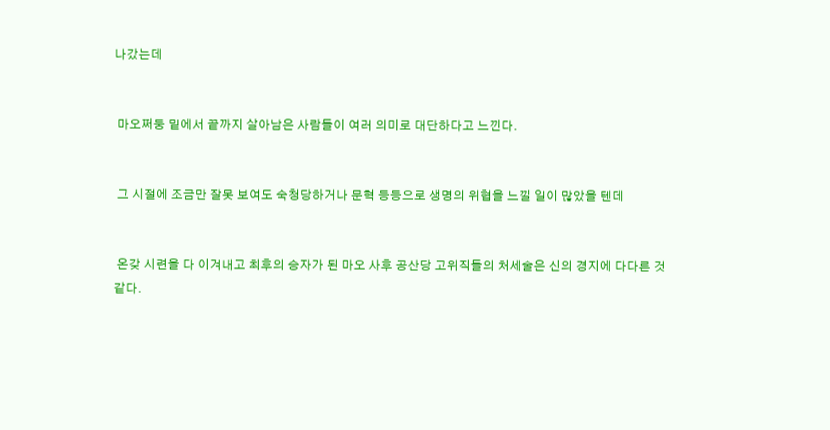나갔는데


 마오쩌둥 밑에서 끝까지 살아남은 사람들이 여러 의미로 대단하다고 느낀다.


 그 시절에 조금만 잘못 보여도 숙청당하거나 문혁 등등으로 생명의 위협을 느낄 일이 많았을 텐데


 온갖 시련을 다 이겨내고 최후의 승자가 된 마오 사후 공산당 고위직들의 처세술은 신의 경지에 다다른 것 같다.